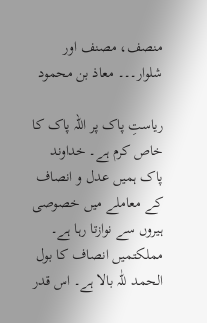منصف، مصنف اور شلوار۔۔۔ معاذ بن محمود

ریاستِ پاک پر اللہ پاک کا خاص کرم ہے۔ خداوند پاک ہمیں عدل و انصاف کے معاملے میں خصوصی ہیروں سے نوازتا رہا ہے۔ مملکتمیں انصاف کا بول الحمد للّٰہ بالا ہے۔ اس قدر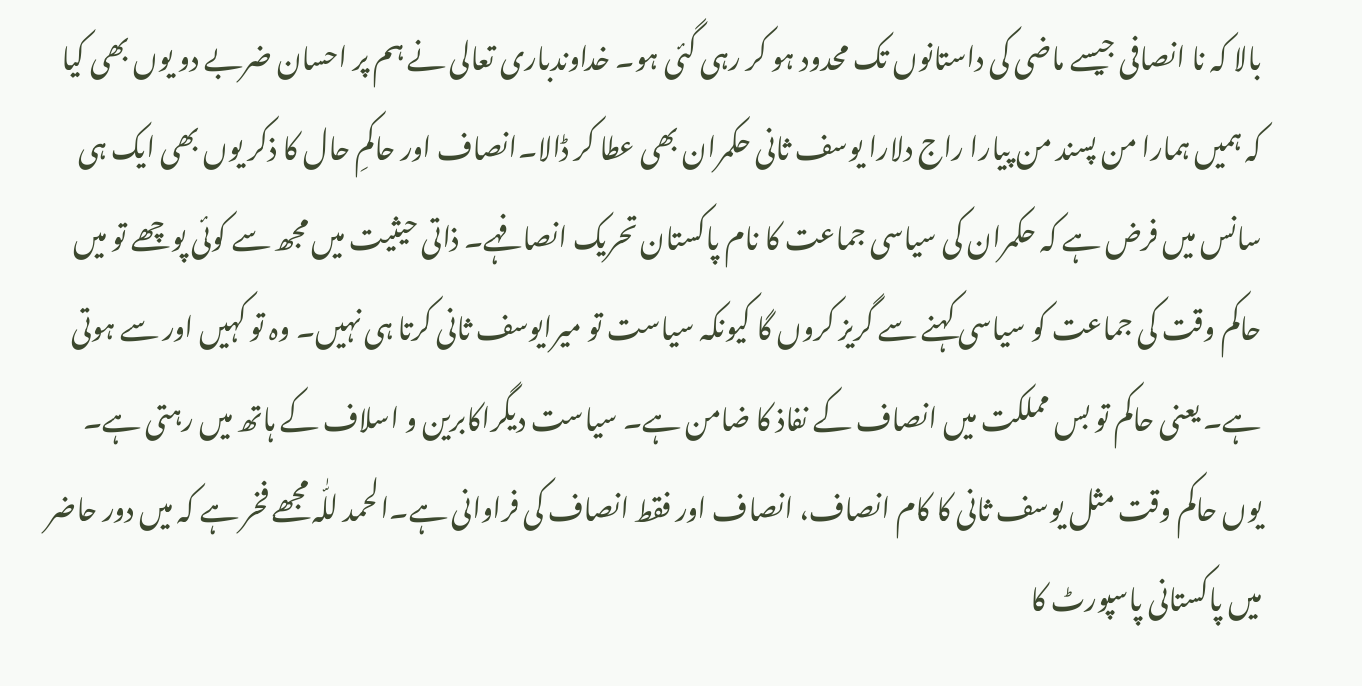بالا کہ نا انصافی جیسے ماضی کی داستانوں تک محدود ہو کر رہی گئی ہو۔ خداوندباری تعالی نے ہم پر احسان ضربے دو یوں بھی کیا کہ ہمیں ہمارا من پسند من پیارا راج دلارا یوسف ثانی حکمران بھی عطا کر ڈالا۔انصاف اور حاکمِ حال کا ذکر یوں بھی ایک ہی سانس میں فرض ہے کہ حکمران کی سیاسی جماعت کا نام پاکستان تحریک انصافہے۔ ذاتی حیثیت میں مجھ سے کوئی پوچھے تو میں حاکم وقت کی جماعت کو سیاسی کہنے سے گریز کروں گا کیونکہ سیاست تو میرایوسف ثانی کرتا ہی نہیں۔ وہ تو کہیں اور سے ہوتی ہے۔ یعنی حاکم تو بس مملکت میں انصاف کے نفاذ کا ضامن ہے۔ سیاست دیگراکابرین و اسلاف کے ہاتھ میں رہتی ہے۔ یوں حاکم وقت مثل یوسف ثانی کا کام انصاف، انصاف اور فقط انصاف کی فراوانی ہے۔الحمد للّٰہ مجھے فخر ہے کہ میں دور حاضر میں پاکستانی پاسپورٹ کا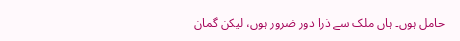حامل ہوں۔ ہاں ملک سے ذرا دور ضرور ہوں، لیکن گمان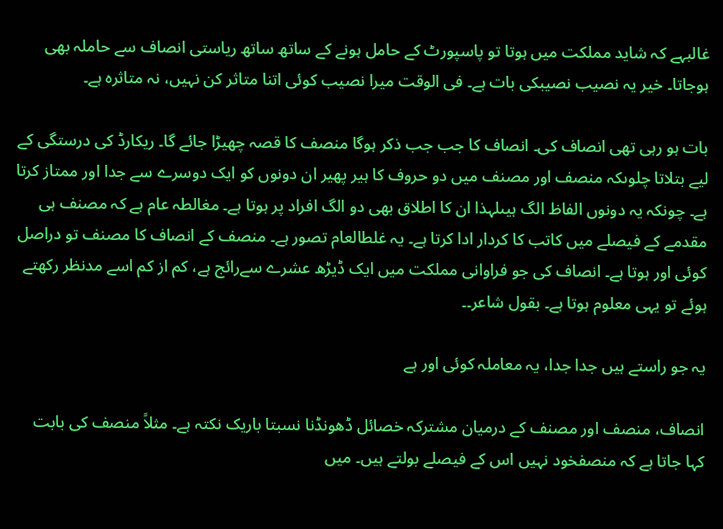غالبہے کہ شاید مملکت میں ہوتا تو پاسپورٹ کے حامل ہونے کے ساتھ ساتھ ریاستی انصاف سے حاملہ بھی ہوجاتا۔ خیر یہ نصیب نصیبکی بات ہے۔ فی الوقت میرا نصیب کوئی اتنا متاثر کن نہیں، نہ متاثرہ ہے۔

بات ہو رہی تھی انصاف کی۔ انصاف کا جب جب ذکر ہوگا منصف کا قصہ چھیڑا جائے گا۔ ریکارڈ کی درستگی کے لیے بتلاتا چلوںکہ منصف اور مصنف میں دو حروف کا ہیر پھیر ان دونوں کو ایک دوسرے سے جدا اور ممتاز کرتا ہے۔ چونکہ یہ دونوں الفاظ الگ ہیںلہذا ان کا اطلاق بھی دو الگ افراد پر ہوتا ہے۔ مغالطہ عام ہے کہ مصنف ہی مقدمے کے فیصلے میں کاتب کا کردار ادا کرتا ہے۔ یہ غلطالعام تصور ہے۔ منصف کے انصاف کا مصنف تو دراصل کوئی اور ہوتا ہے۔ انصاف کی جو فراوانی مملکت میں ایک ڈیڑھ عشرے سےرائج ہے، کم از کم اسے مدنظر رکھتے ہوئے تو یہی معلوم ہوتا ہے۔ بقول شاعر۔۔

یہ جو راستے ہیں جدا جدا، یہ معاملہ کوئی اور ہے

انصاف، منصف اور مصنف کے درمیان مشترکہ خصائل ڈھونڈنا نسبتا باریک نکتہ ہے۔ مثلاً منصف کی بابت کہا جاتا ہے کہ منصفخود نہیں اس کے فیصلے بولتے ہیں۔ میں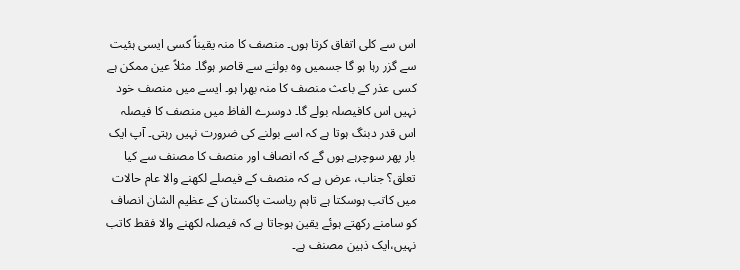اس سے کلی اتفاق کرتا ہوں۔ منصف کا منہ یقیناً کسی ایسی ہئیت سے گزر رہا ہو گا جسمیں وہ بولنے سے قاصر ہوگا۔ مثلاً عین ممکن ہے کسی عذر کے باعث منصف کا منہ بھرا ہو۔ ایسے میں منصف خود نہیں اس کافیصلہ بولے گا۔ دوسرے الفاظ میں منصف کا فیصلہ اس قدر دبنگ ہوتا ہے کہ اسے بولنے کی ضرورت نہیں رہتی۔ آپ ایک بار پھر سوچرہے ہوں گے کہ انصاف اور منصف کا مصنف سے کیا تعلق؟ جناب، عرض ہے کہ منصف کے فیصلے لکھنے والا عام حالات میں کاتب ہوسکتا ہے تاہم ریاست پاکستان کے عظیم الشان انصاف کو سامنے رکھتے ہوئے یقین ہوجاتا ہے کہ فیصلہ لکھنے والا فقط کاتب نہیں،ایک ذہین مصنف ہے۔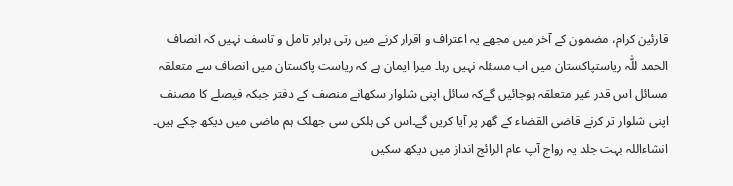قارئین کرام، مضمون کے آخر میں مجھے یہ اعتراف و اقرار کرنے میں رتی برابر تامل و تاسف نہیں کہ انصاف الحمد للّٰہ ریاستپاکستان میں اب مسئلہ نہیں رہا۔ میرا ایمان ہے کہ ریاست پاکستان میں انصاف سے متعلقہ مسائل اس قدر غیر متعلقہ ہوجائیں گےکہ سائل اپنی شلوار سکھانے منصف کے دفتر جبکہ فیصلے کا مصنف اپنی شلوار تر کرنے قاضی القضاء کے گھر پر آیا کریں گے۔اس کی ہلکی سی جھلک ہم ماضی میں دیکھ چکے ہیں۔ انشاءاللہ بہت جلد یہ رواج آپ عام الرائج انداز میں دیکھ سکیں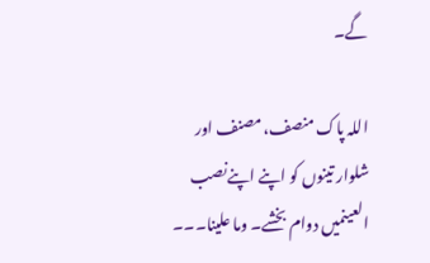گے۔

اللہ پاک منصف، مصنف اور شلوار تینوں کو اپنے اپنےنصب العینمیں دوام بخشے۔ وما علینا۔۔۔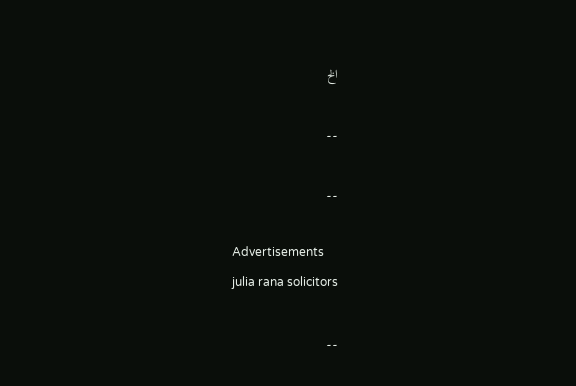الخ

۔۔

۔۔

Advertisements
julia rana solicitors

۔۔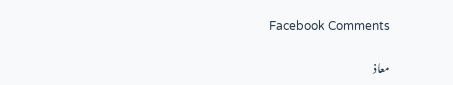Facebook Comments

معاذ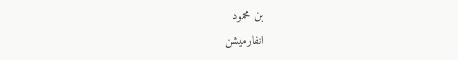بن محمود
انفارمیشن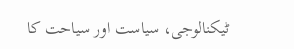ٹیکنالوجی، سیاست اور سیاحت کا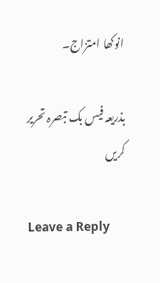انوکھا امتزاج۔

بذریعہ فیس بک تبصرہ تحریر کریں

Leave a Reply